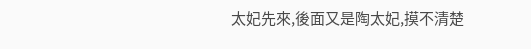太妃先來,後面又是陶太妃,摸不清楚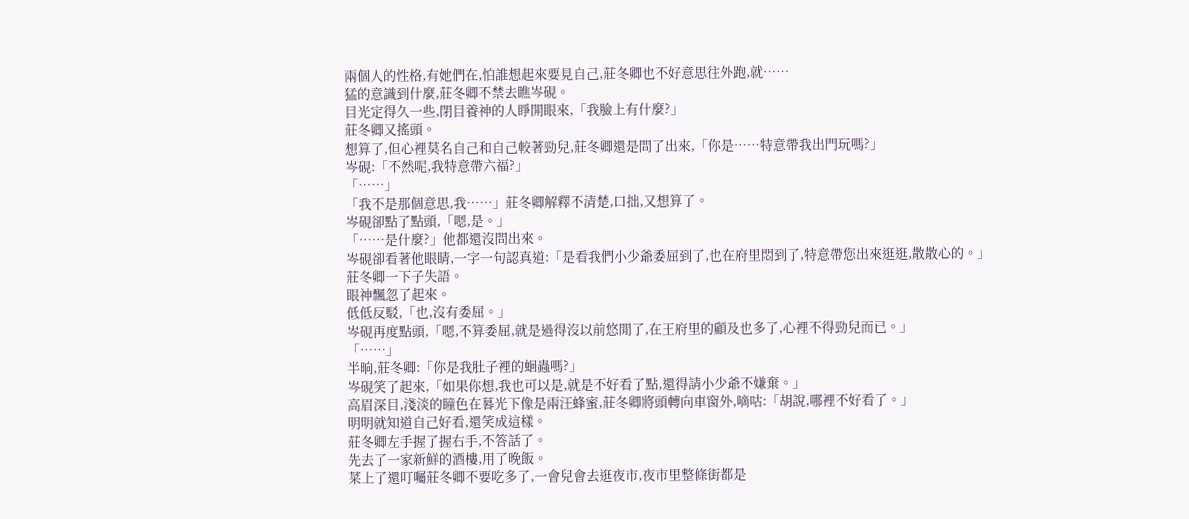兩個人的性格,有她們在,怕誰想起來要見自己,莊冬卿也不好意思往外跑,就……
猛的意識到什麼,莊冬卿不禁去瞧岑硯。
目光定得久一些,閉目養神的人睜開眼來,「我臉上有什麼?」
莊冬卿又搖頭。
想算了,但心裡莫名自己和自己較著勁兒,莊冬卿還是問了出來,「你是……特意帶我出門玩嗎?」
岑硯:「不然呢,我特意帶六福?」
「……」
「我不是那個意思,我……」莊冬卿解釋不清楚,口拙,又想算了。
岑硯卻點了點頭,「嗯,是。」
「……是什麼?」他都還沒問出來。
岑硯卻看著他眼睛,一字一句認真道:「是看我們小少爺委屈到了,也在府里悶到了,特意帶您出來逛逛,散散心的。」
莊冬卿一下子失語。
眼神飄忽了起來。
低低反駁,「也,沒有委屈。」
岑硯再度點頭,「嗯,不算委屈,就是過得沒以前悠閒了,在王府里的顧及也多了,心裡不得勁兒而已。」
「……」
半晌,莊冬卿:「你是我肚子裡的蛔蟲嗎?」
岑硯笑了起來,「如果你想,我也可以是,就是不好看了點,還得請小少爺不嫌棄。」
高眉深目,淺淡的瞳色在暮光下像是兩汪蜂蜜,莊冬卿將頭轉向車窗外,嘀咕:「胡說,哪裡不好看了。」
明明就知道自己好看,還笑成這樣。
莊冬卿左手握了握右手,不答話了。
先去了一家新鮮的酒樓,用了晚飯。
菜上了還叮囑莊冬卿不要吃多了,一會兒會去逛夜市,夜市里整條街都是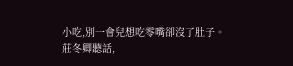小吃,別一會兒想吃零嘴卻沒了肚子。
莊冬卿聽話,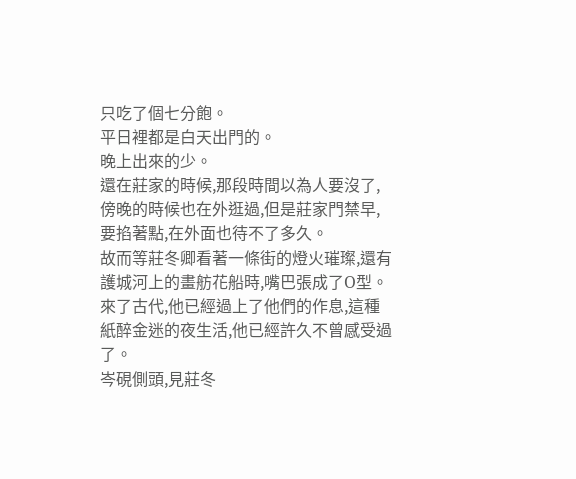只吃了個七分飽。
平日裡都是白天出門的。
晚上出來的少。
還在莊家的時候,那段時間以為人要沒了,傍晚的時候也在外逛過,但是莊家門禁早,要掐著點,在外面也待不了多久。
故而等莊冬卿看著一條街的燈火璀璨,還有護城河上的畫舫花船時,嘴巴張成了O型。
來了古代,他已經過上了他們的作息,這種紙醉金迷的夜生活,他已經許久不曾感受過了。
岑硯側頭,見莊冬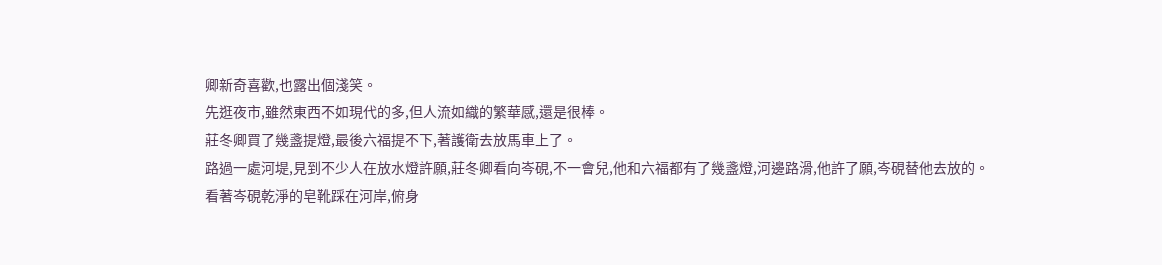卿新奇喜歡,也露出個淺笑。
先逛夜市,雖然東西不如現代的多,但人流如織的繁華感,還是很棒。
莊冬卿買了幾盞提燈,最後六福提不下,著護衛去放馬車上了。
路過一處河堤,見到不少人在放水燈許願,莊冬卿看向岑硯,不一會兒,他和六福都有了幾盞燈,河邊路滑,他許了願,岑硯替他去放的。
看著岑硯乾淨的皂靴踩在河岸,俯身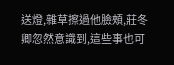送燈,雜草擦過他臉頰,莊冬卿忽然意識到,這些事也可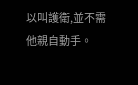以叫護衛,並不需他親自動手。